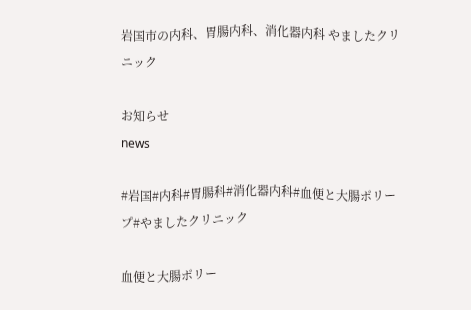岩国市の内科、胃腸内科、消化器内科 やましたクリニック

お知らせ
news

#岩国#内科#胃腸科#消化器内科#血便と大腸ポリープ#やましたクリニック

血便と大腸ポリー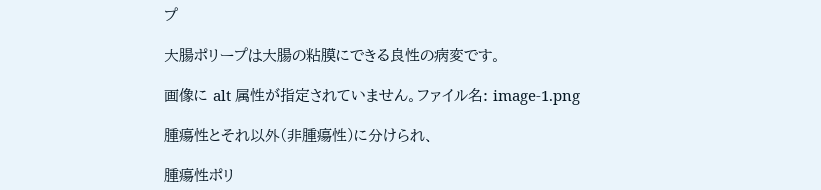プ

大腸ポリープは大腸の粘膜にできる良性の病変です。

画像に alt 属性が指定されていません。ファイル名: image-1.png

腫瘍性とそれ以外(非腫瘍性)に分けられ、

腫瘍性ポリ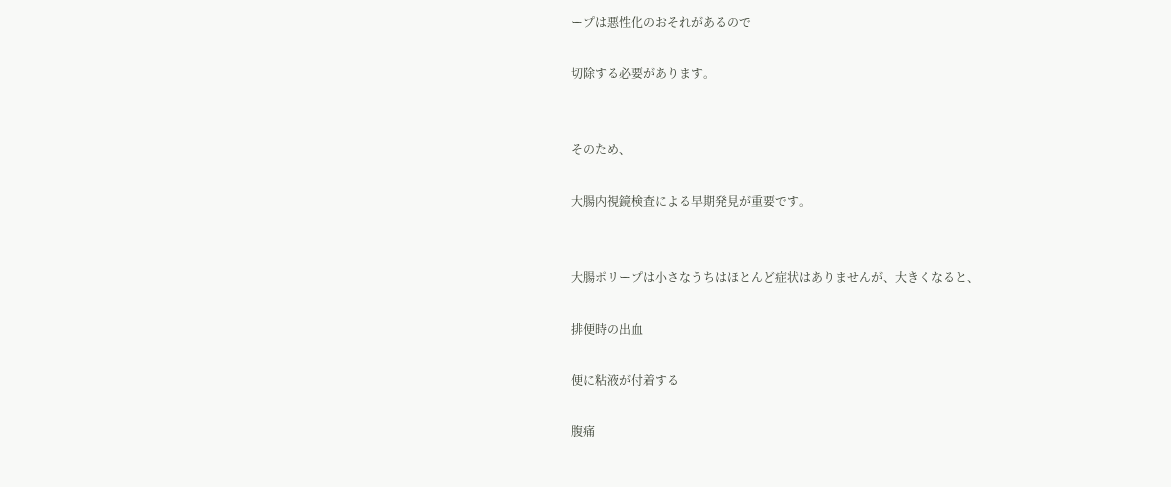ープは悪性化のおそれがあるので

切除する必要があります。


そのため、

大腸内視鏡検査による早期発見が重要です。


大腸ポリープは小さなうちはほとんど症状はありませんが、大きくなると、

排便時の出血

便に粘液が付着する

腹痛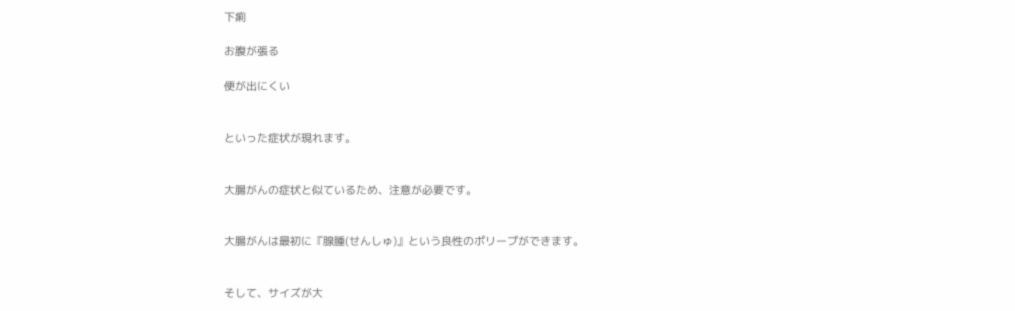下痢

お腹が張る

便が出にくい


といった症状が現れます。


大腸がんの症状と似ているため、注意が必要です。


大腸がんは最初に『腺腫(せんしゅ)』という良性のポリープができます。


そして、サイズが大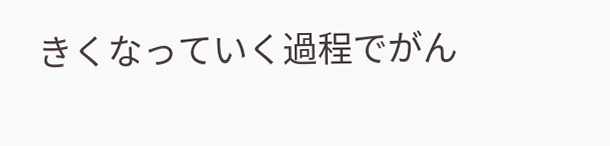きくなっていく過程でがん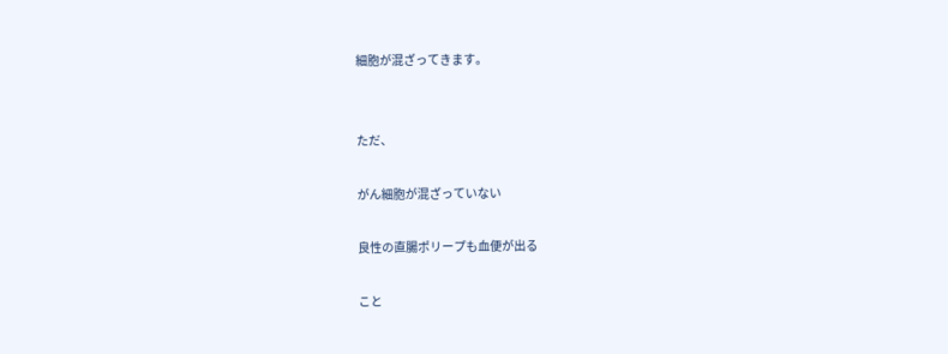細胞が混ざってきます。


ただ、

がん細胞が混ざっていない

良性の直腸ポリープも血便が出る

こと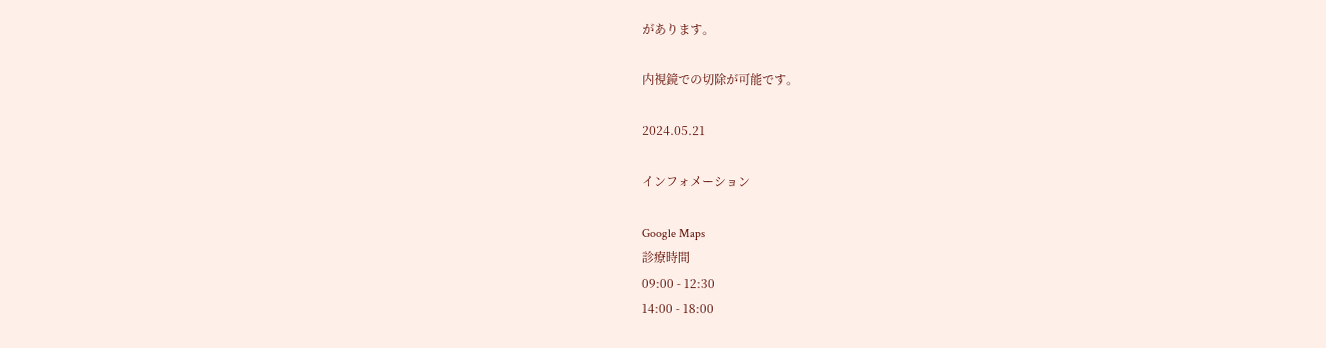があります。

内視鏡での切除が可能です。

2024.05.21

インフォメーション

Google Maps
診療時間
09:00 - 12:30
14:00 - 18:00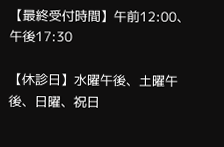【最終受付時間】午前12:00、午後17:30

【休診日】水曜午後、土曜午後、日曜、祝日